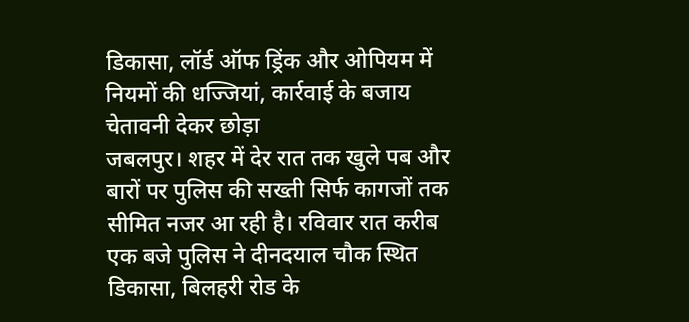डिकासा, लॉर्ड ऑफ ड्रिंक और ओपियम में नियमों की धज्जियां, कार्रवाई के बजाय चेतावनी देकर छोड़ा
जबलपुर। शहर में देर रात तक खुले पब और बारों पर पुलिस की सख्ती सिर्फ कागजों तक सीमित नजर आ रही है। रविवार रात करीब एक बजे पुलिस ने दीनदयाल चौक स्थित डिकासा, बिलहरी रोड के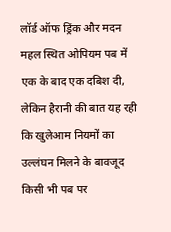लॉर्ड ऑफ ड्रिंक और मदन महल स्थित ओपियम पब में एक के बाद एक दबिश दी, लेकिन हैरानी की बात यह रही कि खुलेआम नियमों का उल्लंघन मिलने के बावजूद किसी भी पब पर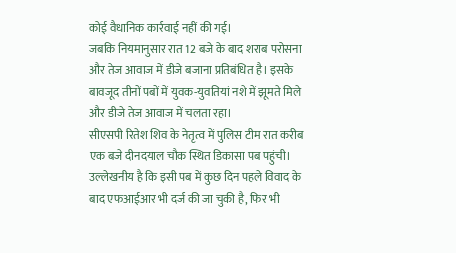कोई वैधानिक कार्रवाई नहीं की गई।
जबकि नियमानुसार रात 12 बजे के बाद शराब परोसना और तेज आवाज में डीजे बजाना प्रतिबंधित है। इसके बावजूद तीनों पबों में युवक-युवतियां नशे में झूमते मिले और डीजे तेज आवाज में चलता रहा।
सीएसपी रितेश शिव के नेतृत्व में पुलिस टीम रात करीब एक बजे दीनदयाल चौक स्थित डिकासा पब पहुंची। उल्लेखनीय है कि इसी पब में कुछ दिन पहले विवाद के बाद एफआईआर भी दर्ज की जा चुकी है, फिर भी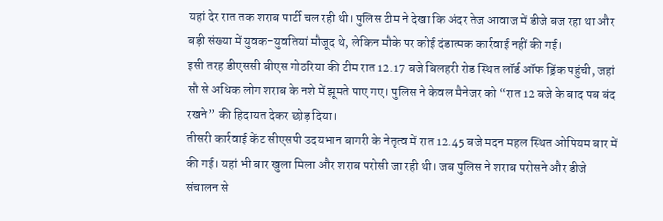यहां देर रात तक शराब पार्टी चल रही थी। पुलिस टीम ने देखा कि अंदर तेज आवाज में डीजे बज रहा था और बड़ी संख्या में युवक-युवतियां मौजूद थे, लेकिन मौके पर कोई दंडात्मक कार्रवाई नहीं की गई।
इसी तरह डीएससी बीएस गोठरिया की टीम रात 12.17 बजे बिलहरी रोड स्थित लॉर्ड ऑफ ड्रिंक पहुंची, जहां सौ से अधिक लोग शराब के नशे में झूमते पाए गए। पुलिस ने केवल मैनेजर को “रात 12 बजे के बाद पब बंद रखने” की हिदायत देकर छोड़ दिया।
तीसरी कार्रवाई केंट सीएसपी उदयभान बागरी के नेतृत्व में रात 12.45 बजे मदन महल स्थित ओपियम बार में की गई। यहां भी बार खुला मिला और शराब परोसी जा रही थी। जब पुलिस ने शराब परोसने और डीजे संचालन से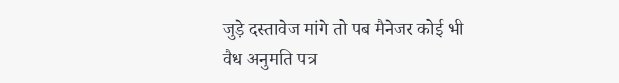जुड़े दस्तावेज मांगे तो पब मैनेजर कोई भी वैध अनुमति पत्र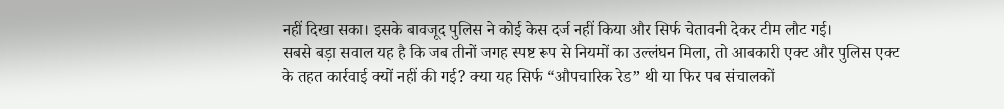नहीं दिखा सका। इसके बावजूद पुलिस ने कोई केस दर्ज नहीं किया और सिर्फ चेतावनी देकर टीम लौट गई।
सबसे बड़ा सवाल यह है कि जब तीनों जगह स्पष्ट रूप से नियमों का उल्लंघन मिला, तो आबकारी एक्ट और पुलिस एक्ट के तहत कार्रवाई क्यों नहीं की गई? क्या यह सिर्फ “औपचारिक रेड” थी या फिर पब संचालकों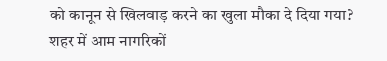को कानून से खिलवाड़ करने का खुला मौका दे दिया गया?
शहर में आम नागरिकों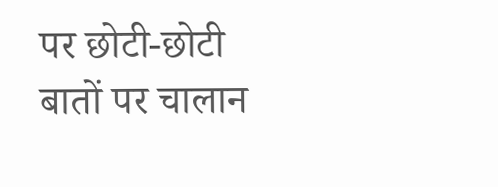पर छोटी-छोटी बातों पर चालान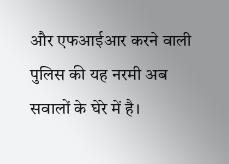और एफआईआर करने वाली पुलिस की यह नरमी अब सवालों के घेरे में है।